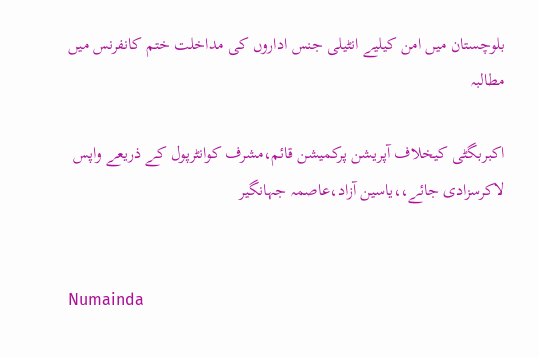بلوچستان میں امن کیلیے انٹیلی جنس اداروں کی مداخلت ختم کانفرنس میں مطالبہ

اکبربگٹی کیخلاف آپریشن پرکمیشن قائم،مشرف کوانٹرپول کے ذریعے واپس لاکرسزادی جائے،،یاسین آزاد،عاصمہ جہانگیر


Numainda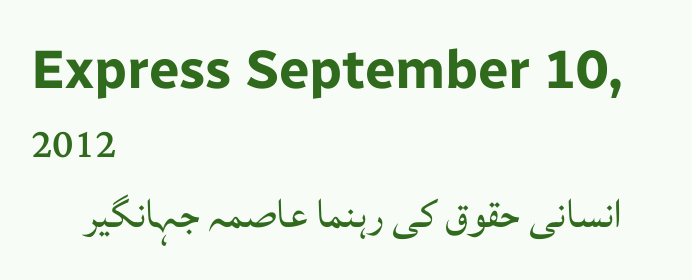Express September 10, 2012
انسانی حقوق کی رہنما عاصمہ جہانگیر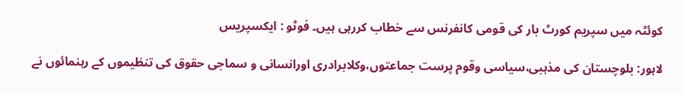کوئٹہ میں سپریم کورٹ بار کی قومی کانفرنس سے خطاب کررہی ہیں۔ فوٹو : ایکسپریس

لاہور: بلوچستان کی مذہبی،سیاسی وقوم پرست جماعتوں،وکلابرادری اورانسانی و سماجی حقوق کی تنظیموں کے رہنمائوں نے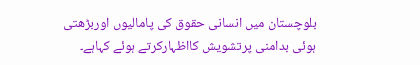بلوچستان میں انسانی حقوق کی پامالیوں اوربڑھتی ہوئی بدامنی پرتشویش کااظہارکرتے ہوئے کہاہے۔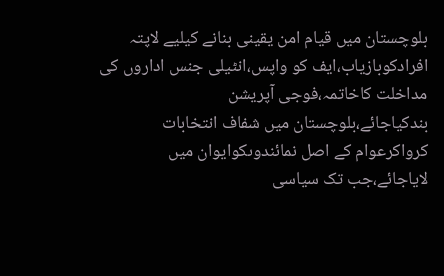بلوچستان میں قیام امن یقینی بنانے کیلیے لاپتہ افرادکوبازیاب،ایف کو واپس،انٹیلی جنس اداروں کی مداخلت کاخاتمہ،فوجی آپریشن بندکیاجائے،بلوچستان میں شفاف انتخابات کرواکرعوام کے اصل نمائندوںکوایوان میں لایاجائے،جب تک سیاسی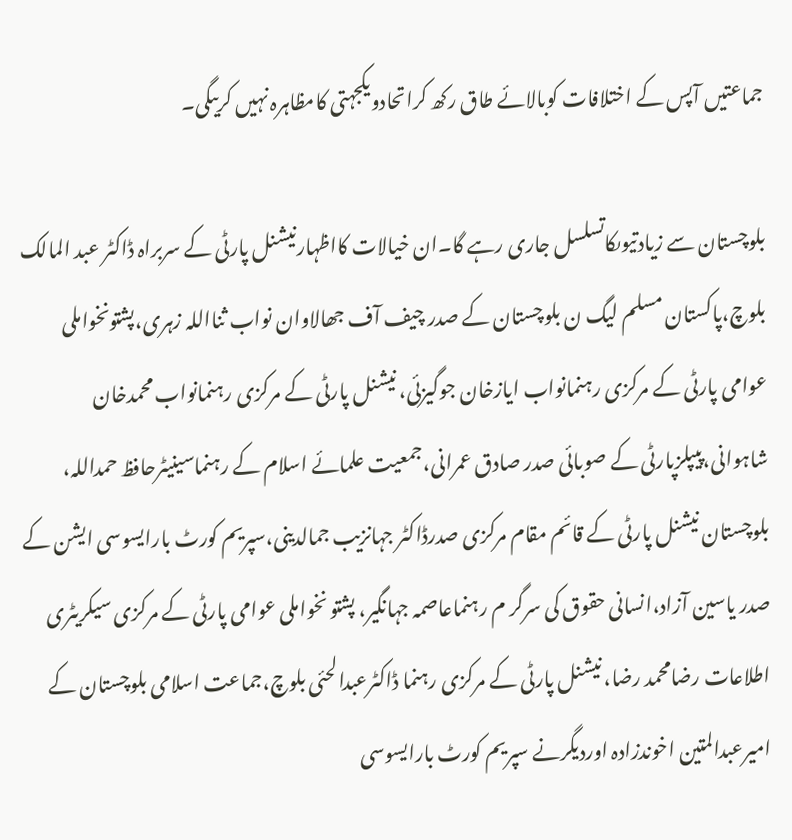جماعتیں آپس کے اختلافات کوبالائے طاق رکھ کراتحادویکجہتی کامظاہرہ نہیں کریںگی۔

بلوچستان سے زیادتیوںکاتسلسل جاری رہے گا۔ان خیالات کااظہارنیشنل پارٹی کے سربراہ ڈاکٹر عبد المالک بلوچ،پاکستان مسلم لیگ ن بلوچستان کے صدر چیف آف جھالاوان نواب ثنااللہ زہری،پشتونخواملی عوامی پارٹی کے مرکزی رہنمانواب ایازخان جوگیزئی، نیشنل پارٹی کے مرکزی رہنمانواب محمدخان شاہوانی،پیپلزپارٹی کے صوبائی صدر صادق عمرانی،جمعیت علمائے اسلام کے رہنماسینیٹرحافظ حمداللہ، بلوچستان نیشنل پارٹی کے قائم مقام مرکزی صدرڈاکٹر جہانزیب جمالدینی،سپریم کورٹ بارایسوسی ایشن کے صدر یاسین آزاد،انسانی حقوق کی سرگر م رہنماعاصمہ جہانگیر، پشتو نخواملی عوامی پارٹی کے مرکزی سیکریٹری اطلاعات رضامحمد رضا، نیشنل پارٹی کے مرکزی رہنما ڈاکٹرعبدالحئی بلوچ،جماعت اسلامی بلوچستان کے امیرعبدالمتین اخوندزادہ اوردیگرنے سپریم کورٹ بارایسوسی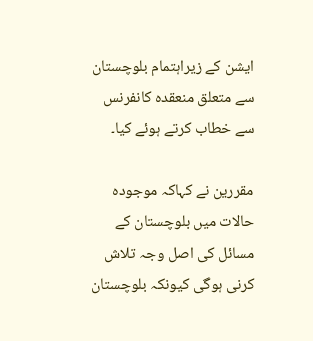ایشن کے زیراہتمام بلوچستان سے متعلق منعقدہ کانفرنس سے خطاب کرتے ہوئے کیا۔

مقررین نے کہاکہ موجودہ حالات میں بلوچستان کے مسائل کی اصل وجہ تلاش کرنی ہوگی کیونکہ بلوچستان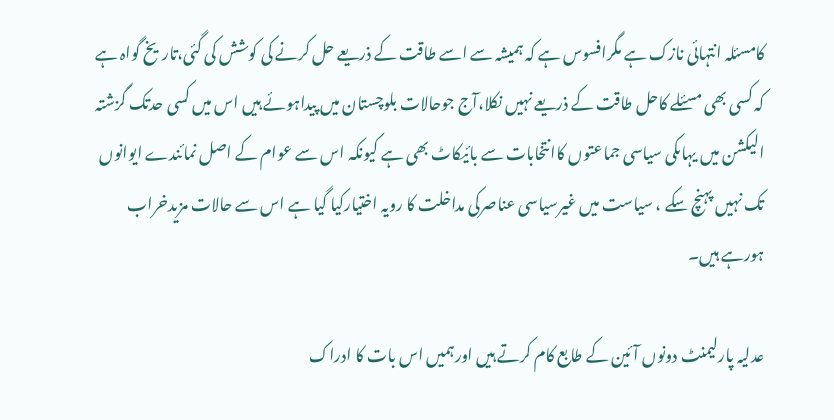کامسئلہ انتہائی نازک ہے مگرافسوس ہے کہ ہمیشہ سے اسے طاقت کے ذریعے حل کرنے کی کوشش کی گئی،تاریخ گواہ ہے کہ کسی بھی مسئلے کاحل طاقت کے ذریعے نہیں نکلا،آج جوحالات بلوچستان میں پیداہوئے ہیں اس میں کسی حدتک گزشتہ الیکشن میں یہاںکی سیاسی جماعتوں کاانتخابات سے بائیکاٹ بھی ہے کیونکہ اس سے عوام کے اصل نمائندے ایوانوں تک نہیں پہنچ سکے ، سیاست میں غیرسیاسی عناصرکی مداخلت کا رویہ اختیارکیا گیا ہے اس سے حالات مزیدخراب ہورہے ہیں۔

عدلیہ پارلیمنٹ دونوں آئین کے طابع کام کرتے ہیں اورہمیں اس بات کا ادراک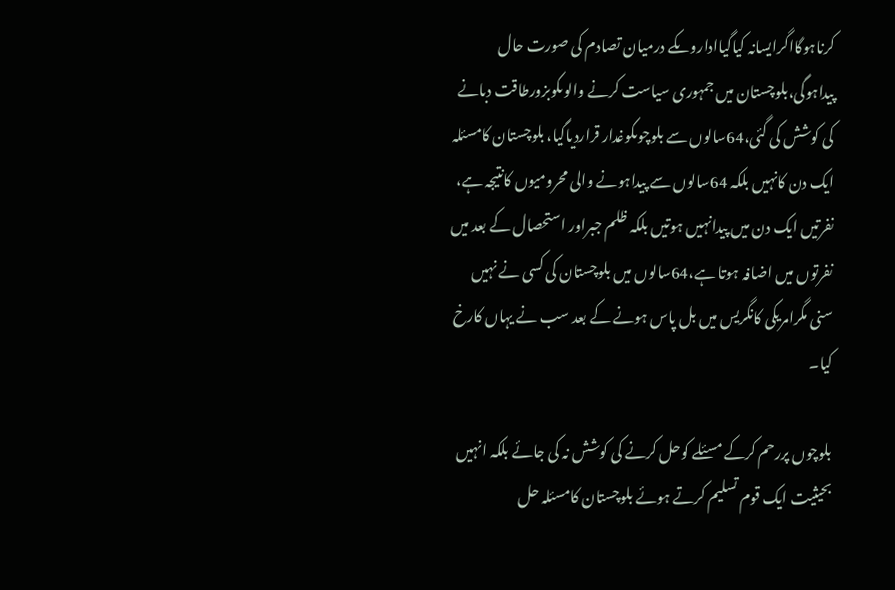کرناہوگااگرایسانہ کیاگیااداروںکے درمیان تصادم کی صورت حال پیداہوگی،بلوچستان میں جمہوری سیاست کرنے والوںکوبزورطاقت دبانے کی کوشش کی گئی،64سالوں سے بلوچوںکوغدار قراردیاگیا، بلوچستان کامسئلہ ایک دن کانہیں بلکہ 64سالوں سے پیداہونے والی محرومیوں کانتیجہ ہے، نفرتیں ایک دن میں پیدانہیں ہوتیں بلکہ ظلم جبراور استحصال کے بعد میں نفرتوں میں اضافہ ہوتا ہے،64سالوں میں بلوچستان کی کسی نے نہیں سنی مگرامریکی کانگریس میں بل پاس ہونے کے بعد سب نے یہاں کارخ کیا۔

بلوچوں پررحم کرکے مسئلے کوحل کرنے کی کوشش نہ کی جائے بلکہ انہیں بحیثیت ایک قوم تسلیم کرتے ہوئے بلوچستان کامسئلہ حل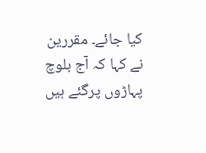کیا جائے۔ مقررین نے کہا کہ آج بلوچ پہاڑوں پرگئے ہیں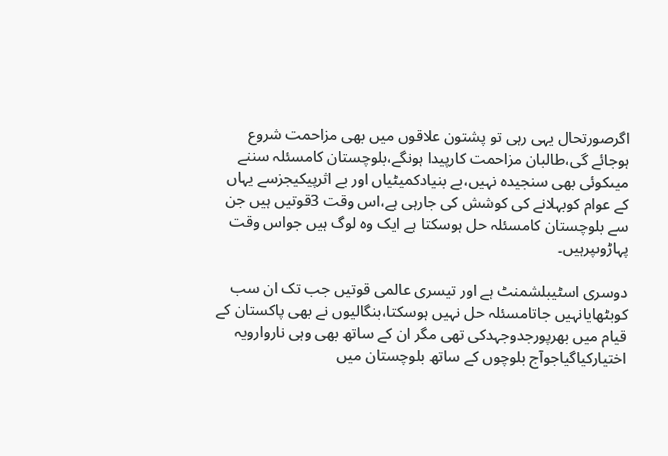اگرصورتحال یہی رہی تو پشتون علاقوں میں بھی مزاحمت شروع ہوجائے گی،طالبان مزاحمت کارپیدا ہونگے،بلوچستان کامسئلہ سننے میںکوئی بھی سنجیدہ نہیں،بے بنیادکمیٹیاں اور بے اثرپیکیجزسے یہاں کے عوام کوبہلانے کی کوشش کی جارہی ہے،اس وقت 3قوتیں ہیں جن سے بلوچستان کامسئلہ حل ہوسکتا ہے ایک وہ لوگ ہیں جواس وقت پہاڑوںپرہیں۔

دوسری اسٹیبلشمنٹ ہے اور تیسری عالمی قوتیں جب تک ان سب کوبٹھایانہیں جاتامسئلہ حل نہیں ہوسکتا،بنگالیوں نے بھی پاکستان کے قیام میں بھرپورجدوجہدکی تھی مگر ان کے ساتھ بھی وہی ناروارویہ اختیارکیاگیاجوآج بلوچوں کے ساتھ بلوچستان میں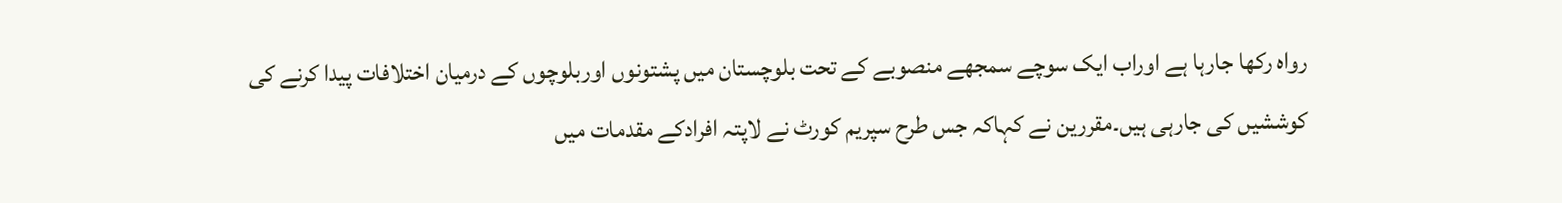رواہ رکھا جارہا ہے اوراب ایک سوچے سمجھے منصوبے کے تحت بلوچستان میں پشتونوں اوربلوچوں کے درمیان اختلافات پیدا کرنے کی کوششیں کی جارہی ہیں۔مقررین نے کہاکہ جس طرح سپریم کورٹ نے لاپتہ افرادکے مقدمات میں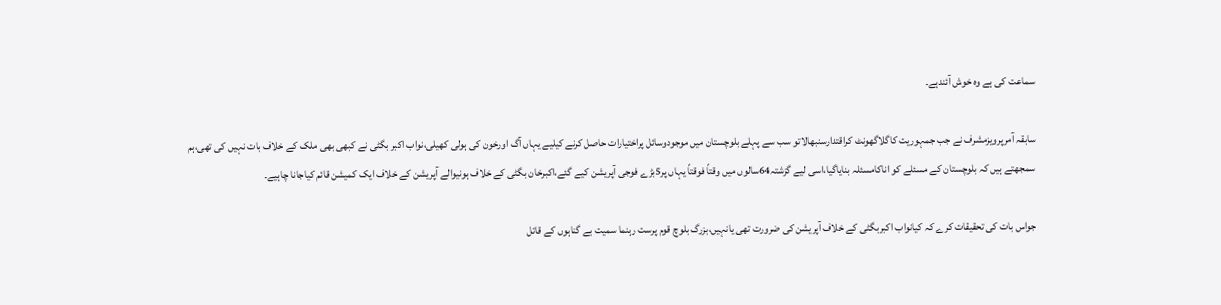سماعت کی ہے وہ خوش آئندہے۔

سابقہ آمرپرویزمشرف نے جب جمہوریت کاگلاگھونٹ کراقتدارسنبھالاتو سب سے پہلے بلوچستان میں موجودوسائل پراختیارات حاصل کرنے کیلیے یہاں آگ اورخون کی ہولی کھیلی،نواب اکبر بگٹی نے کبھی بھی ملک کے خلاف بات نہیں کی تھی،ہم سمجھتے ہیں کہ بلوچستان کے مسئلے کو اناکامسئلہ بنایاگیا،اسی لیے گزشتہ64سالوں میں وقتاً فوقتاً یہاں پر5بڑے فوجی آپریشن کیے گئے،اکبرخان بگٹی کے خلاف ہونیوالے آپریشن کے خلاف ایک کمیشن قائم کیاجانا چاہیے۔

جواس بات کی تحقیقات کرے کہ کیانواب اکبربگٹی کے خلاف آپریشن کی ضرورت تھی یانہیں،بزرگ بلوچ قوم پرست رہنما سمیت بے گناہوں کے قاتل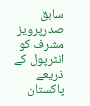سابق صدرپرویز مشرف کو انٹرپول کے ذریعے پاکستان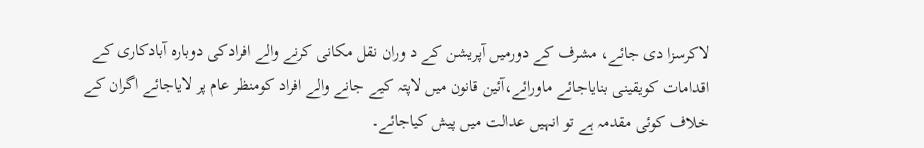لاکرسزا دی جائے، مشرف کے دورمیں آپریشن کے د وران نقل مکانی کرنے والے افرادکی دوبارہ آبادکاری کے اقدامات کویقینی بنایاجائے ماورائے،آئین قانون میں لاپتہ کیے جانے والے افراد کومنظر عام پر لایاجائے اگران کے خلاف کوئی مقدمہ ہے تو انہیں عدالت میں پیش کیاجائے۔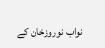نواب نوروزخان کے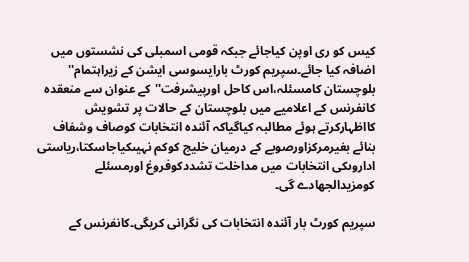کیس کو ری اوپن کیاجائے جبکہ قومی اسمبلی کی نشستوں میں اضافہ کیا جائے۔سپریم کورٹ بارایسوسی ایشن کے زیراہتمام'' بلوچستان کامسئلہ،اس کاحل اورپیشرفت''کے عنوان سے منعقدہ کانفرنس کے اعلامیے میں بلوچستان کے حالات پر تشویش کااظہارکرتے ہوئے مطالبہ کیاگیاکہ آئندہ انتخابات کوصاف وشفاف بنائے بغیرمرکزاورصوبے کے درمیان خلیج کوکم نہیںکیاجاسکتا،ریاستی اداروںکی انتخابات میں مداخلت تشددکوفروغ اورمسئلے کومزیدالجھادے گی۔

سپریم کورٹ بار آئندہ انتخابات کی نگرانی کریگی۔کانفرنس کے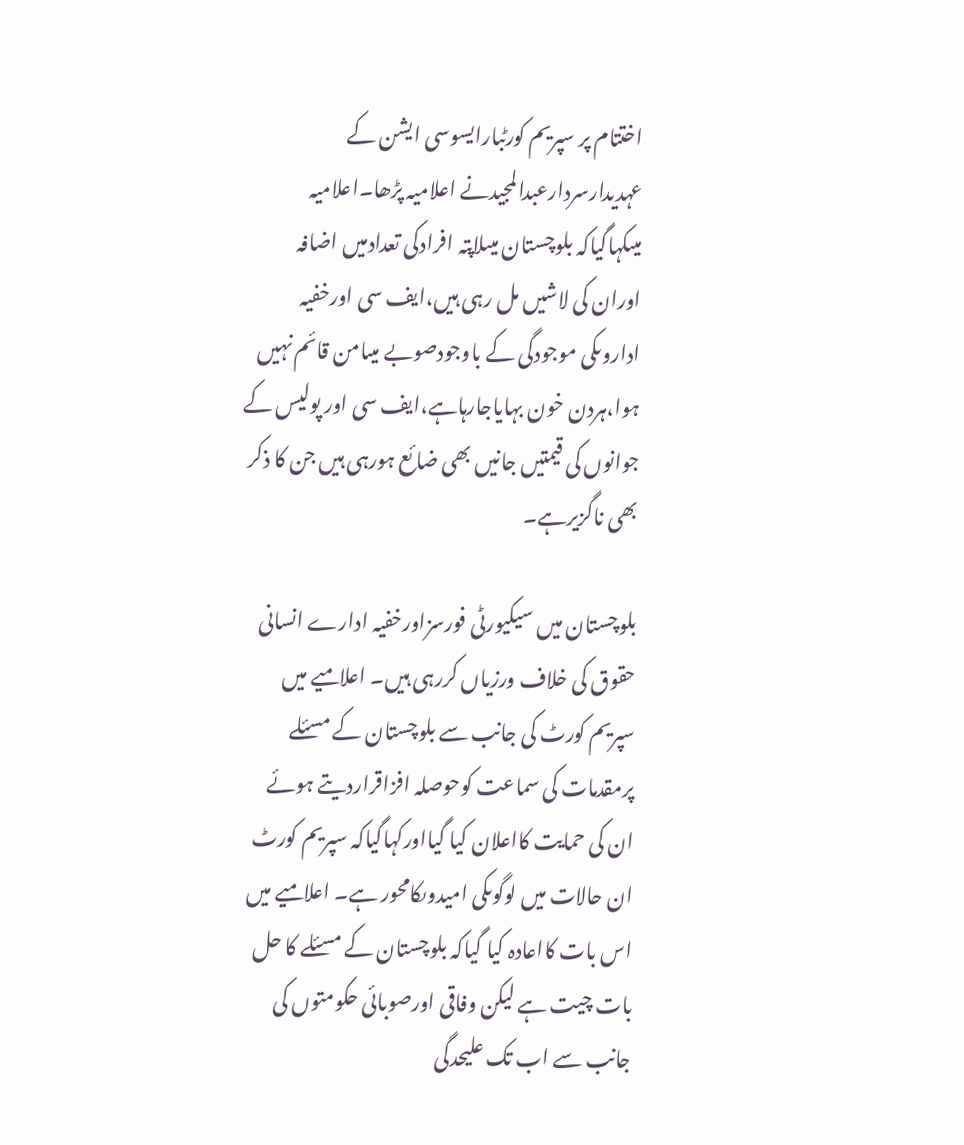اختتام پر سپریم کورٹبارایسوسی ایشن کے عہدیدارسردارعبدالمجیدنے اعلامیہ پڑھا۔اعلامیہ میںکہاگیاکہ بلوچستان میںلاپتہ افرادکی تعدادمیں اضافہ اوران کی لاشیں مل رہی ہیں،ایف سی اورخفیہ اداروںکی موجودگی کے باوجودصوبے میںامن قائم نہیں ہوا،ہردن خون بہایاجارہاہے،ایف سی اور پولیس کے جوانوں کی قیمتیں جانیں بھی ضائع ہورہی ہیں جن کا ذکر بھی ناگزیرہے۔

بلوچستان میں سیکیورٹی فورسزاورخفیہ ادارے انسانی حقوق کی خلاف ورزیاں کررہی ہیں۔ اعلامیے میں سپریم کورٹ کی جانب سے بلوچستان کے مسئلے پرمقدمات کی سماعت کوحوصلہ افزاقراردیتے ہوئے ان کی حمایت کااعلان کیا گیااورکہاگیاکہ سپریم کورٹ ان حالات میں لوگوںکی امیدوںکامحور ہے۔ اعلامیے میں اس بات کااعادہ کیا گیاکہ بلوچستان کے مسئلے کا حل بات چیت ہے لیکن وفاقی اورصوبائی حکومتوں کی جانب سے اب تک علیحدگی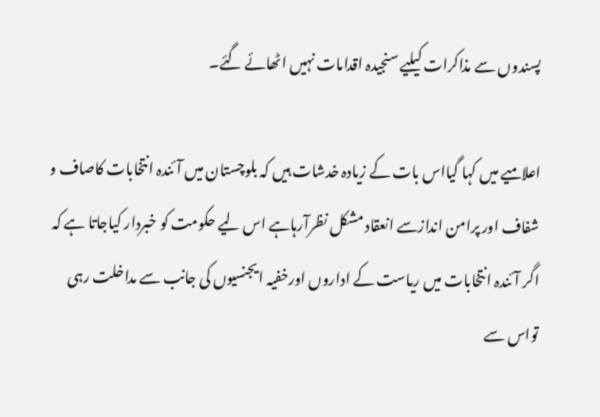پسندوں سے مذاکرات کیلیے سنجیدہ اقدامات نہیں اٹھائے گئے۔

اعلامیے میں کہا گیااس بات کے زیادہ خدشات ہیں کہ بلوچستان میں آئندہ انتخابات کاصاف و شفاف اور پرامن اندازسے انعقاد مشکل نظرآرہاہے اس لیے حکومت کو خبردار کیاجاتا ہے کہ اگر آئندہ انتخابات میں ریاست کے اداروں اورخفیہ ایجنسیوں کی جانب سے مداخلت رہی تواس سے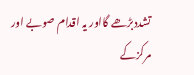تشددبڑھے گااور یہ اقدام صوبے اور مرکزکے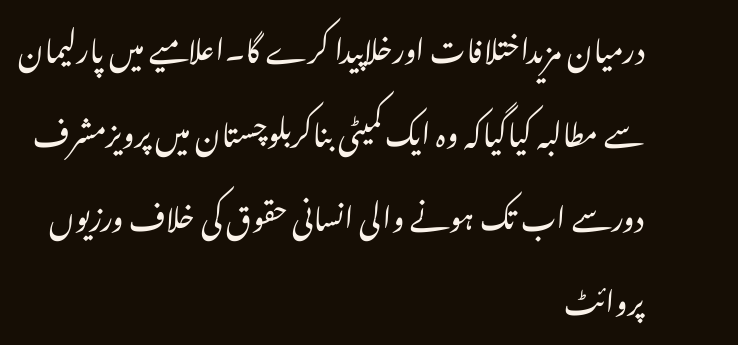درمیان مزیداختلافات اورخلاپیدا کرے گا۔اعلامیے میں پارلیمان سے مطالبہ کیاگیاکہ وہ ایک کمیٹی بناکربلوچستان میں پرویزمشرف دورسے اب تک ہونے والی انسانی حقوق کی خلاف ورزیوں پروائٹ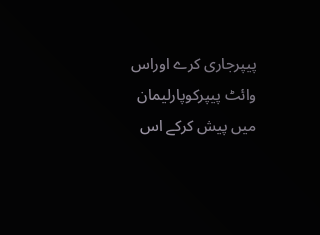پیپرجاری کرے اوراس وائٹ پیپرکوپارلیمان میں پیش کرکے اس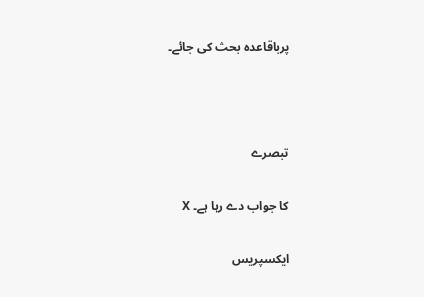پرباقاعدہ بحث کی جائے۔



تبصرے

کا جواب دے رہا ہے۔ X

ایکسپریس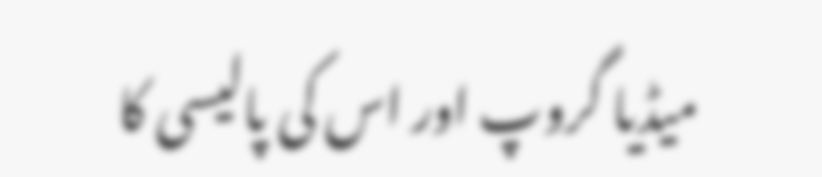میڈیا گروپ اور اس کی پالیسی کا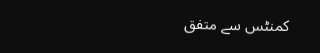کمنٹس سے متفق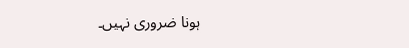ہونا ضروری نہیں۔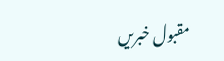مقبول خبریں